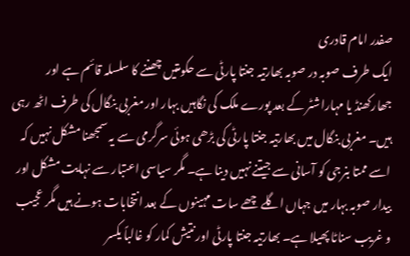صفدر امام قادری
ایک طرف صوبہ در صوبہ بھارتیہ جنتا پارٹی سے حکومتیں چھننے کا سلسلہ قائم ہے اور جھارکھنڈ یا مہاراشٹر کے بعد پورے ملک کی نگاہیں بہار اور مغربی بنگال کی طرف اٹھ رہی ہیں۔ مغربی بنگال میں بھارتیہ جنتا پارٹی کی بڑھی ہوئی سرگرمی سے یہ سمجھنا مشکل نہیں کہ اسے ممتا بنرجی کو آسانی سے جیتنے نہیں دینا ہے۔ مگر سیاسی اعتبار سے نہایت مشکل اور بیدار صوبہ بہار میں جہاں اگلے چھے سات مہینوں کے بعد انتخابات ہونے ہیں مگر عجیب و غریب سناٹا پھیلا ہے۔ بھارتیہ جنتا پارٹی اور نتیش کمار کو غالباً یکسر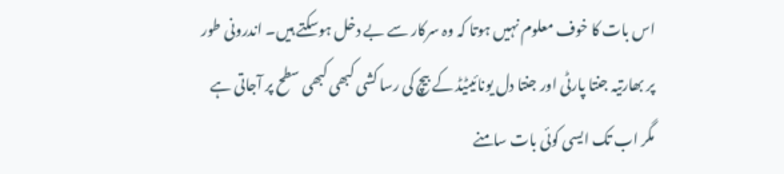اس بات کا خوف معلوم نہیں ہوتا کہ وہ سرکار سے بے دخل ہوسکتے ہیں۔ اندرونی طور پر بھارتیہ جنتا پارٹی اور جنتا دل یونائیٹیڈ کے بیچ کی رسا کشی کبھی کبھی سطح پر آجاتی ہے مگر اب تک ایسی کوئی بات سامنے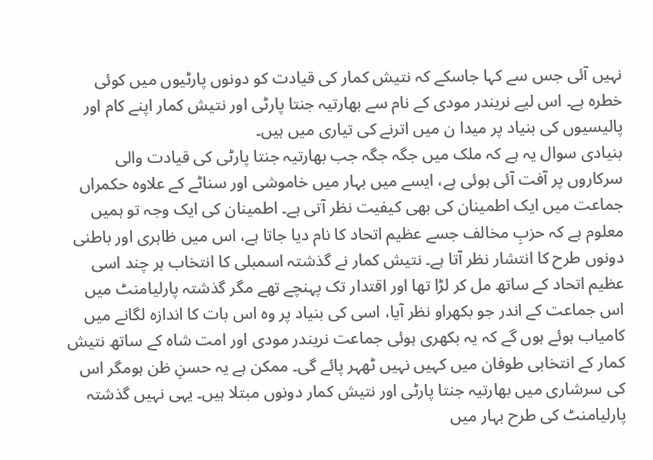نہیں آئی جس سے کہا جاسکے کہ نتیش کمار کی قیادت کو دونوں پارٹیوں میں کوئی خطرہ ہے۔ اس لیے نریندر مودی کے نام سے بھارتیہ جنتا پارٹی اور نتیش کمار اپنے کام اور پالیسیوں کی بنیاد پر میدا ن میں اترنے کی تیاری میں ہیں۔
بنیادی سوال یہ ہے کہ ملک میں جگہ جگہ جب بھارتیہ جنتا پارٹی کی قیادت والی سرکاروں پر آفت آئی ہوئی ہے، ایسے میں بہار میں خاموشی اور سناٹے کے علاوہ حکمراں جماعت میں ایک اطمینان کی بھی کیفیت نظر آتی ہے۔ اطمینان کی ایک وجہ تو ہمیں معلوم ہے کہ حزبِ مخالف جسے عظیم اتحاد کا نام دیا جاتا ہے، اس میں ظاہری اور باطنی دونوں طرح کا انتشار نظر آتا ہے۔ نتیش کمار نے گذشتہ اسمبلی کا انتخاب ہر چند اسی عظیم اتحاد کے ساتھ مل کر لڑا تھا اور اقتدار تک پہنچے تھے مگر گذشتہ پارلیامنٹ میں اس جماعت کے اندر جو بکھراو نظر آیا، اسی کی بنیاد پر وہ اس بات کا اندازہ لگانے میں کامیاب ہوئے ہوں گے کہ یہ بکھری ہوئی جماعت نریندر مودی اور امت شاہ کے ساتھ نتیش کمار کے انتخابی طوفان میں کہیں نہیں ٹھہر پائے گی۔ ممکن ہے یہ حسنِ ظن ہومگر اس کی سرشاری میں بھارتیہ جنتا پارٹی اور نتیش کمار دونوں مبتلا ہیں۔ یہی نہیں گذشتہ پارلیامنٹ کی طرح بہار میں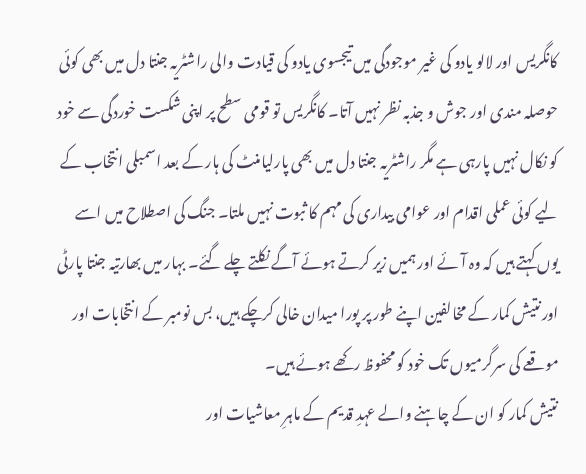کانگریس اور لالو یادو کی غیر موجودگی میں تیجسوی یادو کی قیادت والی راشٹریہ جنتا دل میں بھی کوئی حوصلہ مندی اور جوش و جذبہ نظر نہیں آتا۔ کانگریس تو قومی سطح پر اپنی شکست خوردگی سے خود کو نکال نہیں پارہی ہے مگر راشٹریہ جنتا دل میں بھی پارلیامنٹ کی ہار کے بعد اسمبلی انتخاب کے لیے کوئی عملی اقدام اور عوامی بیداری کی مہم کا ثبوت نہیں ملتا۔ جنگ کی اصطلاح میں اسے یوں کہتے ہیں کہ وہ آئے اور ہمیں زیر کرتے ہوئے آگے نکلتے چلے گئے۔ بہار میں بھارتیہ جنتا پارٹی اور نتیش کمار کے مخالفین اپنے طور پر پورا میدان خالی کرچکے ہیں، بس نومبر کے انتخابات اور موقعے کی سرگرمیوں تک خود کو محفوظ رکھے ہوئے ہیں۔
نتیش کمار کو ان کے چاہنے والے عہدِ قدیم کے ماہرِ معاشیات اور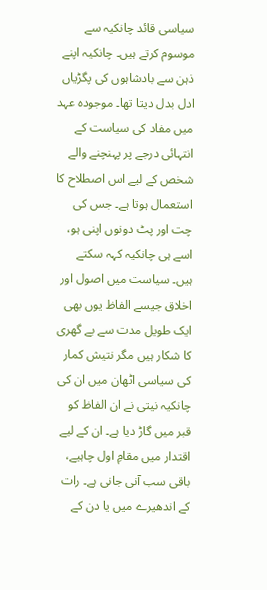سیاسی قائد چانکیہ سے موسوم کرتے ہیں۔ چانکیہ اپنے ذہن سے بادشاہوں کی پگڑیاں ادل بدل دیتا تھا۔ موجودہ عہد میں مفاد کی سیاست کے انتہائی درجے پر پہنچنے والے شخص کے لیے اس اصطلاح کا استعمال ہوتا ہے۔ جس کی چت اور پٹ دونوں اپنی ہو، اسے ہی چانکیہ کہہ سکتے ہیں۔ سیاست میں اصول اور اخلاق جیسے الفاظ یوں بھی ایک طویل مدت سے بے گھری کا شکار ہیں مگر نتیش کمار کی سیاسی اٹھان میں ان کی چانکیہ نیتی نے ان الفاظ کو قبر میں گاڑ دیا ہے۔ ان کے لیے اقتدار میں مقامِ اول چاہیے، باقی سب آنی جانی ہے۔ رات کے اندھیرے میں یا دن کے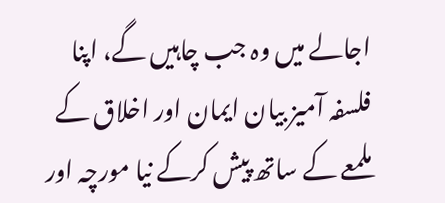اجالے میں وہ جب چاہیں گے، اپنا فلسفہ آمیز بیان ایمان اور اخلاق کے ملمعے کے ساتھ پیش کرکے نیا مورچہ اور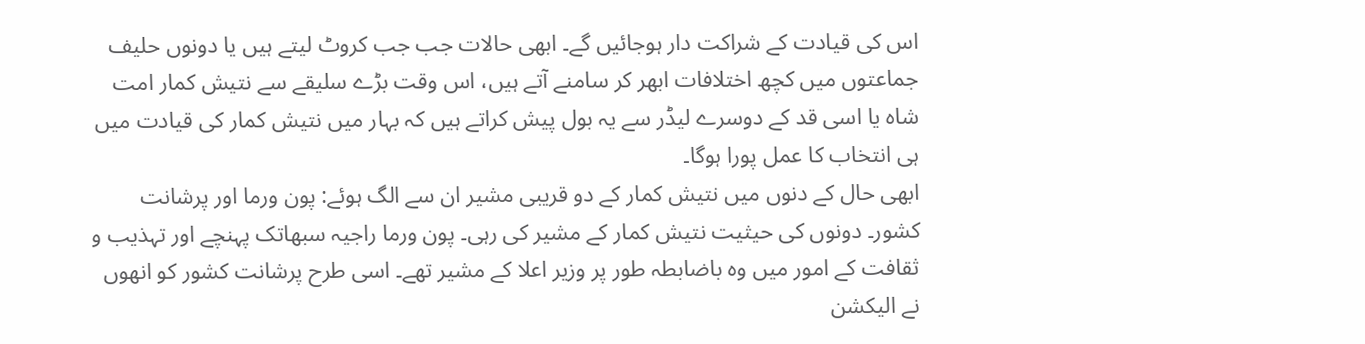اس کی قیادت کے شراکت دار ہوجائیں گے۔ ابھی حالات جب جب کروٹ لیتے ہیں یا دونوں حلیف جماعتوں میں کچھ اختلافات ابھر کر سامنے آتے ہیں، اس وقت بڑے سلیقے سے نتیش کمار امت شاہ یا اسی قد کے دوسرے لیڈر سے یہ بول پیش کراتے ہیں کہ بہار میں نتیش کمار کی قیادت میں ہی انتخاب کا عمل پورا ہوگا۔
ابھی حال کے دنوں میں نتیش کمار کے دو قریبی مشیر ان سے الگ ہوئے: پون ورما اور پرشانت کشور۔ دونوں کی حیثیت نتیش کمار کے مشیر کی رہی۔ پون ورما راجیہ سبھاتک پہنچے اور تہذیب و ثقافت کے امور میں وہ باضابطہ طور پر وزیر اعلا کے مشیر تھے۔ اسی طرح پرشانت کشور کو انھوں نے الیکشن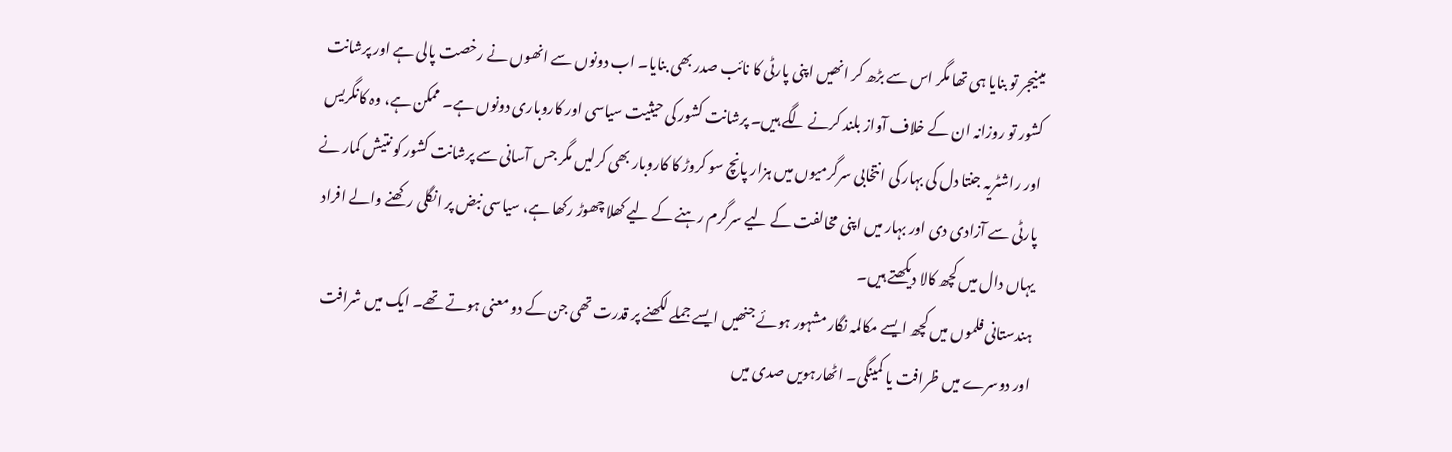مینیجر تو بنایا ہی تھا مگر اس سے بڑھ کر انھیں اپنی پارٹی کا نائب صدر بھی بنایا۔ اب دونوں سے انھوں نے رخصت پالی ہے اور پرشانت کشور تو روزانہ ان کے خلاف آواز بلند کرنے لگے ہیں۔ پرشانت کشور کی حیثیت سیاسی اور کاروباری دونوں ہے۔ ممکن ہے، وہ کانگریس اور راشٹریہ جنتا دل کی بہار کی انتخابی سرگرمیوں میں ہزار پانچ سو کروڑ کا کاروبار بھی کرلیں مگر جس آسانی سے پرشانت کشور کو نتیش کمار نے پارٹی سے آزادی دی اور بہار میں اپنی مخالفت کے لیے سرگرم رہنے کے لیے کھلا چھوڑ رکھا ہے، سیاسی نبض پر انگلی رکھنے والے افراد یہاں دال میں کچھ کالا دیکھتے ہیں۔
ہندستانی فلموں میں کچھ ایسے مکالمہ نگار مشہور ہوئے جنھیں ایسے جملے لکھنے پر قدرت تھی جن کے دو معنی ہوتے تھے۔ ایک میں شرافت اور دوسرے میں ظرافت یا کمینگی۔ اٹھارہویں صدی میں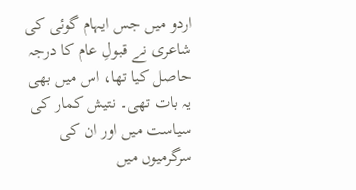اردو میں جس ایہام گوئی کی شاعری نے قبولِ عام کا درجہ حاصل کیا تھا، اس میں بھی یہ بات تھی۔ نتیش کمار کی سیاست میں اور ان کی سرگرمیوں میں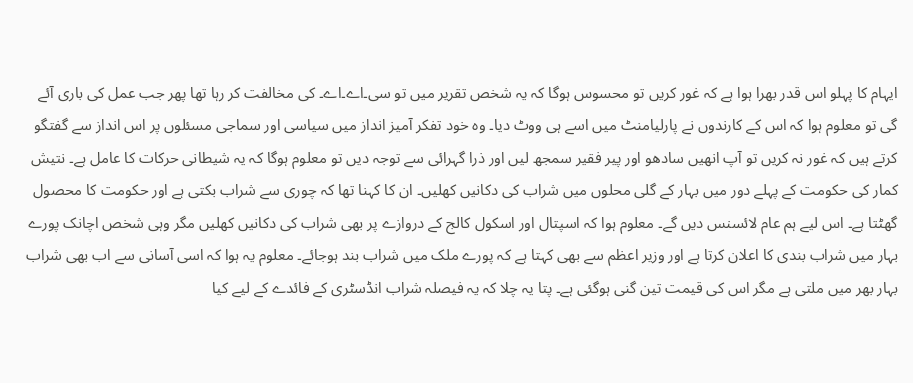ایہام کا پہلو اس قدر بھرا ہوا ہے کہ غور کریں تو محسوس ہوگا کہ یہ شخص تقریر میں تو سی۔اے۔اے۔ کی مخالفت کر رہا تھا پھر جب عمل کی باری آئے گی تو معلوم ہوا کہ اس کے کارندوں نے پارلیامنٹ میں اسے ہی ووٹ دیا۔ وہ خود تفکر آمیز انداز میں سیاسی اور سماجی مسئلوں پر اس انداز سے گفتگو کرتے ہیں کہ غور نہ کریں تو آپ انھیں سادھو اور پیر فقیر سمجھ لیں اور ذرا گہرائی سے توجہ دیں تو معلوم ہوگا کہ یہ شیطانی حرکات کا عامل ہے۔ نتیش کمار کی حکومت کے پہلے دور میں بہار کے گلی محلوں میں شراب کی دکانیں کھلیں۔ ان کا کہنا تھا کہ چوری سے شراب بکتی ہے اور حکومت کا محصول گھٹتا ہے۔ اس لیے ہم عام لائسنس دیں گے۔ معلوم ہوا کہ اسپتال اور اسکول کالج کے دروازے پر بھی شراب کی دکانیں کھلیں مگر وہی شخص اچانک پورے بہار میں شراب بندی کا اعلان کرتا ہے اور وزیر اعظم سے بھی کہتا ہے کہ پورے ملک میں شراب بند ہوجائے۔ معلوم یہ ہوا کہ اسی آسانی سے اب بھی شراب بہار بھر میں ملتی ہے مگر اس کی قیمت تین گنی ہوگئی ہے۔ پتا یہ چلا کہ یہ فیصلہ شراب انڈسٹری کے فائدے کے لیے کیا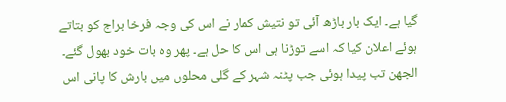گیا ہے۔ ایک بار باڑھ آئی تو نتیش کمار نے اس کی وجہ فرخا براج کو بتاتے ہوئے اعلان کیا کہ اسے توڑنا ہی اس کا حل ہے۔ پھر وہ بات خود بھول گئے۔ الجھن تب پیدا ہوئی جب پٹنہ شہر کے گلی محلوں میں بارش کا پانی اس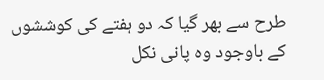طرح سے بھر گیا کہ دو ہفتے کی کوششوں کے باوجود وہ پانی نکل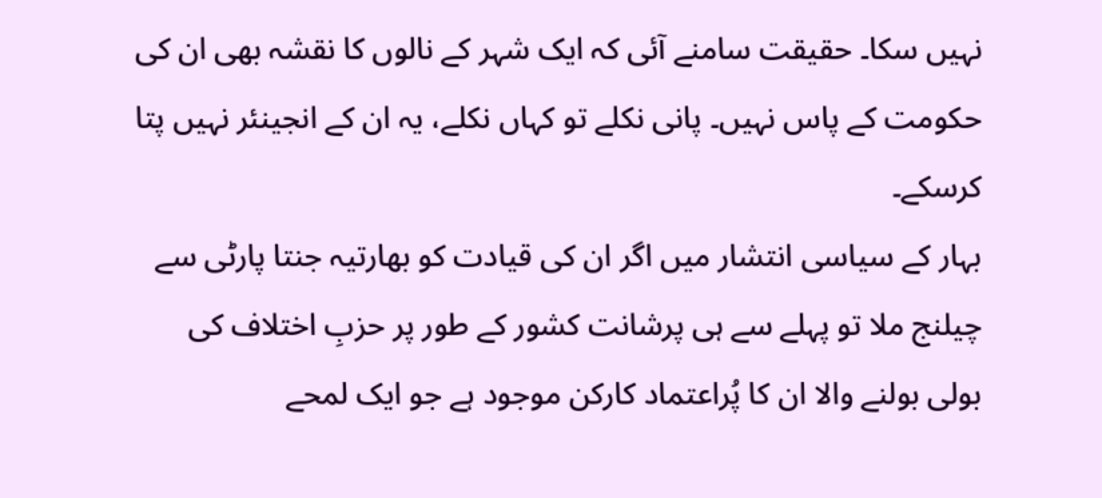نہیں سکا۔ حقیقت سامنے آئی کہ ایک شہر کے نالوں کا نقشہ بھی ان کی حکومت کے پاس نہیں۔ پانی نکلے تو کہاں نکلے، یہ ان کے انجینئر نہیں پتا کرسکے۔
بہار کے سیاسی انتشار میں اگر ان کی قیادت کو بھارتیہ جنتا پارٹی سے چیلنج ملا تو پہلے سے ہی پرشانت کشور کے طور پر حزبِ اختلاف کی بولی بولنے والا ان کا پُراعتماد کارکن موجود ہے جو ایک لمحے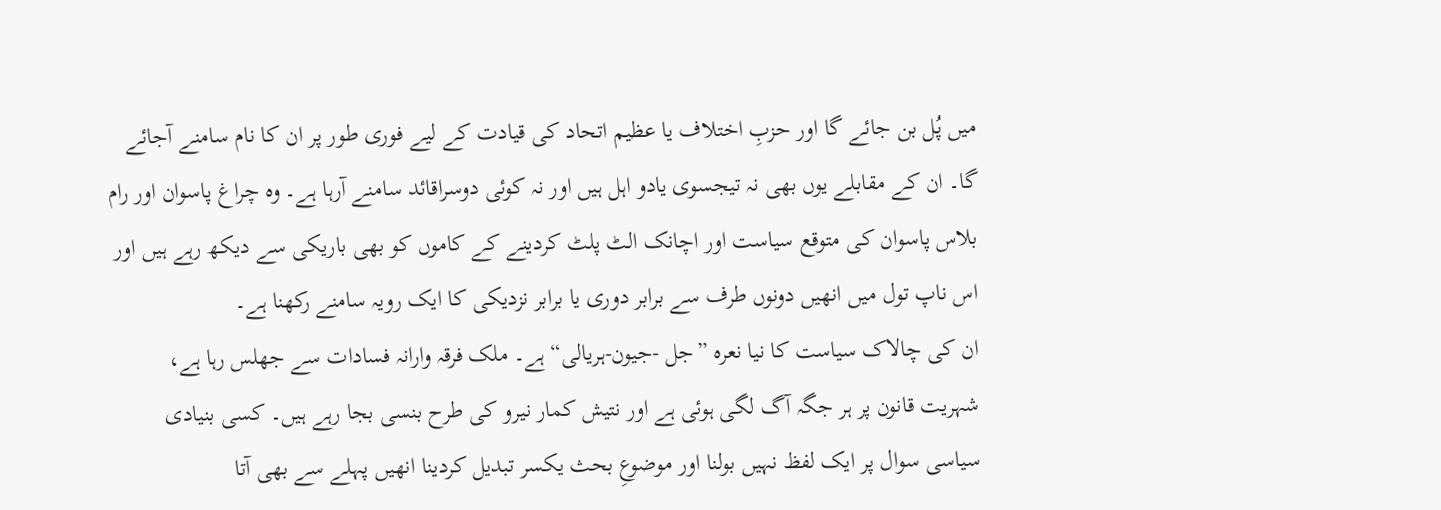میں پُل بن جائے گا اور حزبِ اختلاف یا عظیم اتحاد کی قیادت کے لیے فوری طور پر ان کا نام سامنے آجائے گا۔ ان کے مقابلے یوں بھی نہ تیجسوی یادو اہل ہیں اور نہ کوئی دوسراقائد سامنے آرہا ہے۔ وہ چراغ پاسوان اور رام بلاس پاسوان کی متوقع سیاست اور اچانک الٹ پلٹ کردینے کے کاموں کو بھی باریکی سے دیکھ رہے ہیں اور اس ناپ تول میں انھیں دونوں طرف سے برابر دوری یا برابر نزدیکی کا ایک رویہ سامنے رکھنا ہے۔
ان کی چالاک سیاست کا نیا نعرہ ”جل -جیون-ہریالی“ ہے۔ ملک فرقہ وارانہ فسادات سے جھلس رہا ہے، شہریت قانون پر ہر جگہ آگ لگی ہوئی ہے اور نتیش کمار نیرو کی طرح بنسی بجا رہے ہیں۔ کسی بنیادی سیاسی سوال پر ایک لفظ نہیں بولنا اور موضوعِ بحث یکسر تبدیل کردینا انھیں پہلے سے بھی آتا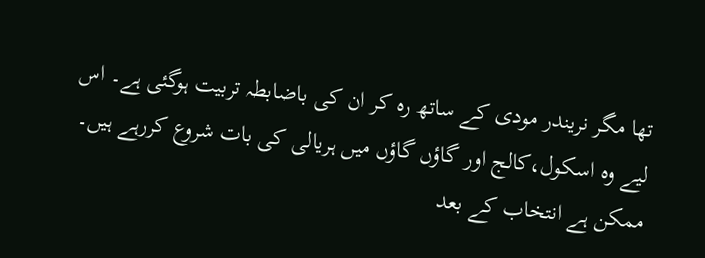تھا مگر نریندر مودی کے ساتھ رہ کر ان کی باضابطہ تربیت ہوگئی ہے۔ اس لیے وہ اسکول،کالج اور گاؤں گاؤں میں ہریالی کی بات شروع کررہے ہیں۔ ممکن ہے انتخاب کے بعد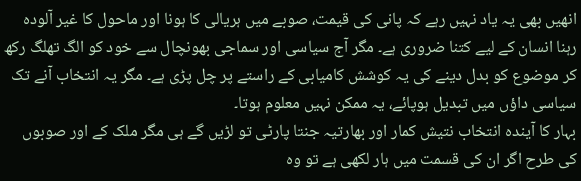انھیں بھی یہ یاد نہیں رہے کہ پانی کی قیمت، صوبے میں ہریالی کا ہونا اور ماحول کا غیر آلودہ رہنا انسان کے لیے کتنا ضروری ہے۔ مگر آج سیاسی اور سماجی بھونچال سے خود کو الگ تھلگ رکھ کر موضوع کو بدل دینے کی یہ کوشش کامیابی کے راستے پر چل پڑی ہے۔ مگر یہ انتخاب آنے تک سیاسی داؤں میں تبدیل ہوپائے، یہ ممکن نہیں معلوم ہوتا۔
بہار کا آیندہ انتخاب نتیش کمار اور بھارتیہ جنتا پارٹی تو لڑیں گے ہی مگر ملک کے اور صوبوں کی طرح اگر ان کی قسمت میں ہار لکھی ہے تو وہ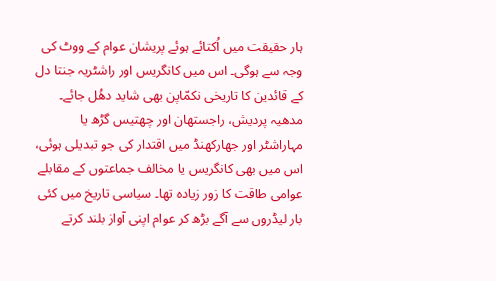ہار حقیقت میں اُکتائے ہوئے پریشان عوام کے ووٹ کی وجہ سے ہوگی۔ اس میں کانگریس اور راشٹریہ جنتا دل کے قائدین کا تاریخی نکمّاپن بھی شاید دھُل جائے۔ مدھیہ پردیش، راجستھان اور چھتیس گڑھ یا مہاراشٹر اور جھارکھنڈ میں اقتدار کی جو تبدیلی ہوئی، اس میں بھی کانگریس یا مخالف جماعتوں کے مقابلے عوامی طاقت کا زور زیادہ تھا۔ سیاسی تاریخ میں کئی بار لیڈروں سے آگے بڑھ کر عوام اپنی آواز بلند کرتے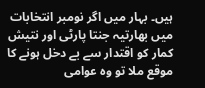ہیں۔ بہار میں اگر نومبر انتخابات میں بھارتیہ جنتا پارٹی اور نتیش کمار کو اقتدار سے بے دخل ہونے کا موقع ملا تو وہ عوامی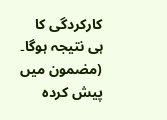کارکردگی کا ہی نتیجہ ہوگا۔
(مضمون میں پیش کردہ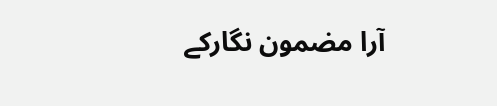آرا مضمون نگارکے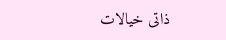ذاتی خیالات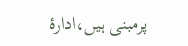پرمبنی ہیں،ادارۂ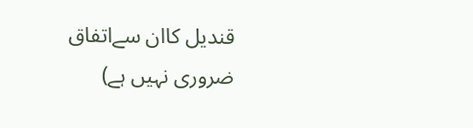قندیل کاان سےاتفاق ضروری نہیں ہے)